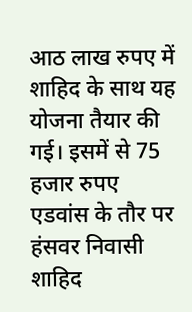आठ लाख रुपए में शाहिद के साथ यह योजना तैयार की गई। इसमें से 75 हजार रुपए एडवांस के तौर पर हंसवर निवासी शाहिद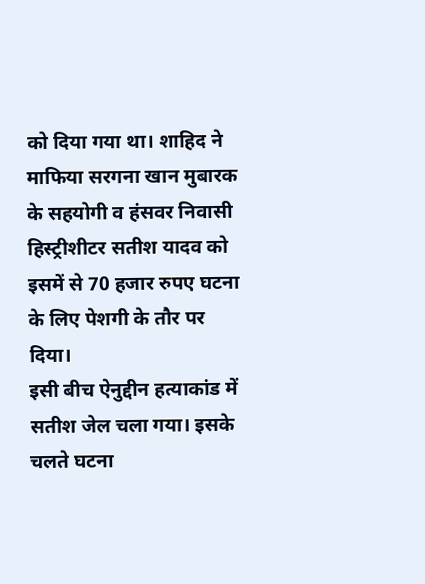को दिया गया था। शाहिद ने माफिया सरगना खान मुबारक के सहयोगी व हंसवर निवासी हिस्ट्रीशीटर सतीश यादव को इसमें से 70 हजार रुपए घटना के लिए पेशगी के तौर पर दिया।
इसी बीच ऐनुद्दीन हत्याकांड में सतीश जेल चला गया। इसके चलते घटना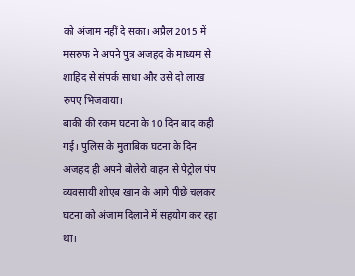को अंजाम नहीं दे सका। अप्रैल 2015 में मसरुफ ने अपने पुत्र अजहद के माध्यम से शाहिद से संपर्क साधा और उसे दो लाख रुपए भिजवाया।
बाकी की रकम घटना के 10 दिन बाद कही गई। पुलिस के मुताबिक घटना के दिन अजहद ही अपने बोलेरो वाहन से पेट्रोल पंप व्यवसायी शोएब खान के आगे पीछे चलकर घटना को अंजाम दिलाने में सहयोग कर रहा था।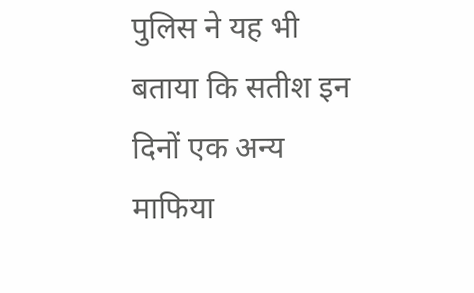पुलिस ने यह भी बताया कि सतीश इन दिनों एक अन्य माफिया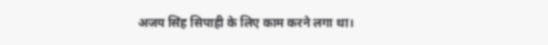अजय सिंह सिपाही के लिए काम करने लगा था।